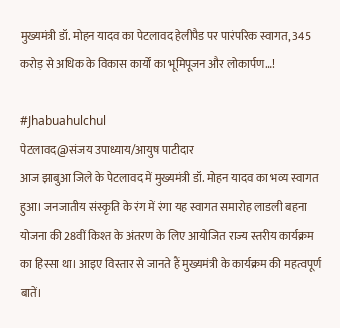मुख्यमंत्री डॉ. मोहन यादव का पेटलावद हेलीपैड पर पारंपरिक स्वागत, 345 करोड़ से अधिक के विकास कार्यों का भूमिपूजन और लोकार्पण…!

#Jhabuahulchul
पेटलावद@संजय उपाध्याय/आयुष पाटीदार
आज झाबुआ जिले के पेटलावद में मुख्यमंत्री डॉ. मोहन यादव का भव्य स्वागत हुआ। जनजातीय संस्कृति के रंग में रंगा यह स्वागत समारोह लाडली बहना योजना की 28वीं किश्त के अंतरण के लिए आयोजित राज्य स्तरीय कार्यक्रम का हिस्सा था। आइए विस्तार से जानते हैं मुख्यमंत्री के कार्यक्रम की महत्वपूर्ण बातें।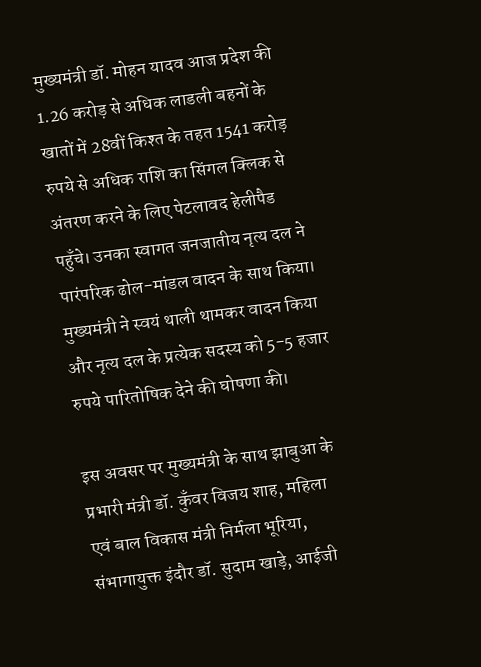मुख्यमंत्री डॉ. मोहन यादव आज प्रदेश की 1.26 करोड़ से अधिक लाडली बहनों के खातों में 28वीं किश्त के तहत 1541 करोड़ रुपये से अधिक राशि का सिंगल क्लिक से अंतरण करने के लिए पेटलावद हेलीपैड पहुँचे। उनका स्वागत जनजातीय नृत्य दल ने पारंपरिक ढोल-मांडल वादन के साथ किया। मुख्यमंत्री ने स्वयं थाली थामकर वादन किया और नृत्य दल के प्रत्येक सदस्य को 5-5 हजार रुपये पारितोषिक देने की घोषणा की।

इस अवसर पर मुख्यमंत्री के साथ झाबुआ के प्रभारी मंत्री डॉ. कुँवर विजय शाह, महिला एवं बाल विकास मंत्री निर्मला भूरिया, संभागायुक्त इंदौर डॉ. सुदाम खाड़े, आईजी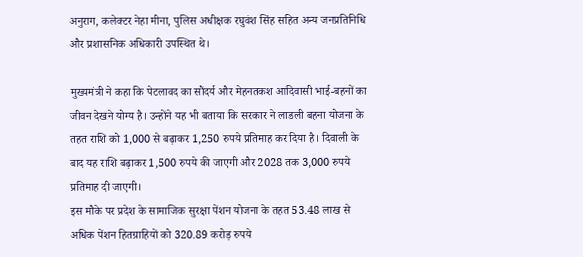अनुराग, कलेक्टर नेहा मीना, पुलिस अधीक्षक रघुवंश सिंह सहित अन्य जनप्रतिनिधि और प्रशासनिक अधिकारी उपस्थित थे।

मुख्यमंत्री ने कहा कि पेटलावद का सौंदर्य और मेहनतकश आदिवासी भाई-बहनों का जीवन देखने योग्य है। उन्होंने यह भी बताया कि सरकार ने लाडली बहना योजना के तहत राशि को 1,000 से बढ़ाकर 1,250 रुपये प्रतिमाह कर दिया है। दिवाली के बाद यह राशि बढ़ाकर 1,500 रुपये की जाएगी और 2028 तक 3,000 रुपये प्रतिमाह दी जाएगी।
इस मौके पर प्रदेश के सामाजिक सुरक्षा पेंशन योजना के तहत 53.48 लाख से अधिक पेंशन हितग्राहियों को 320.89 करोड़ रुपये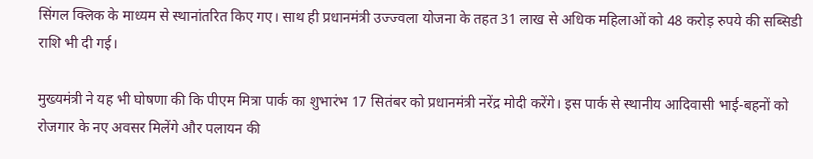सिंगल क्लिक के माध्यम से स्थानांतरित किए गए। साथ ही प्रधानमंत्री उज्ज्वला योजना के तहत 31 लाख से अधिक महिलाओं को 48 करोड़ रुपये की सब्सिडी राशि भी दी गई।

मुख्यमंत्री ने यह भी घोषणा की कि पीएम मित्रा पार्क का शुभारंभ 17 सितंबर को प्रधानमंत्री नरेंद्र मोदी करेंगे। इस पार्क से स्थानीय आदिवासी भाई-बहनों को रोजगार के नए अवसर मिलेंगे और पलायन की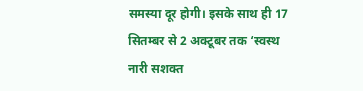समस्या दूर होगी। इसके साथ ही 17 सितम्बर से 2 अक्टूबर तक ‘स्वस्थ नारी सशक्त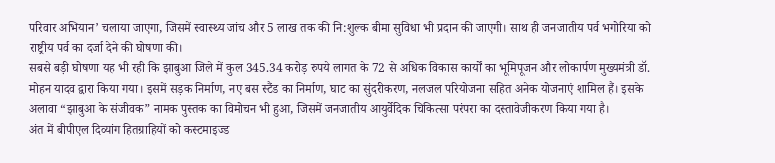परिवार अभियान’ चलाया जाएगा, जिसमें स्वास्थ्य जांच और 5 लाख तक की नि:शुल्क बीमा सुविधा भी प्रदान की जाएगी। साथ ही जनजातीय पर्व भगोरिया को राष्ट्रीय पर्व का दर्जा देने की घोषणा की।
सबसे बड़ी घोषणा यह भी रही कि झाबुआ जिले में कुल 345.34 करोड़ रुपये लागत के 72 से अधिक विकास कार्यों का भूमिपूजन और लोकार्पण मुख्यमंत्री डॉ. मोहन यादव द्वारा किया गया। इसमें सड़क निर्माण, नए बस स्टैंड का निर्माण, घाट का सुंदरीकरण, नलजल परियोजना सहित अनेक योजनाएं शामिल हैं। इसके अलावा “झाबुआ के संजीवक” नामक पुस्तक का विमोचन भी हुआ, जिसमें जनजातीय आयुर्वेदिक चिकित्सा परंपरा का दस्तावेजीकरण किया गया है।
अंत में बीपीएल दिव्यांग हितग्राहियों को कस्टमाइज्ड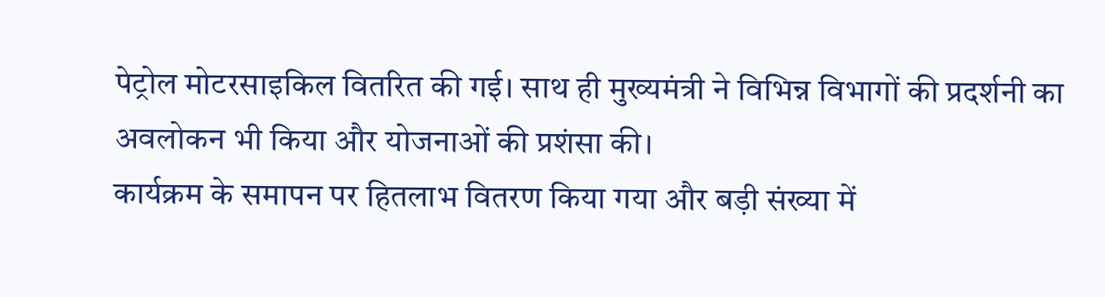पेट्रोल मोटरसाइकिल वितरित की गई। साथ ही मुख्यमंत्री ने विभिन्न विभागों की प्रदर्शनी का अवलोकन भी किया और योजनाओं की प्रशंसा की।
कार्यक्रम के समापन पर हितलाभ वितरण किया गया और बड़ी संख्या में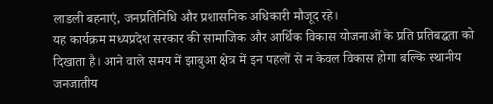लाडली बहनाएं, जनप्रतिनिधि और प्रशासनिक अधिकारी मौजूद रहे।
यह कार्यक्रम मध्यप्रदेश सरकार की सामाजिक और आर्थिक विकास योजनाओं के प्रति प्रतिबद्धता को दिखाता है। आने वाले समय में झाबुआ क्षेत्र में इन पहलों से न केवल विकास होगा बल्कि स्थानीय जनजातीय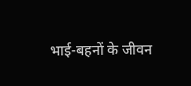भाई-बहनों के जीवन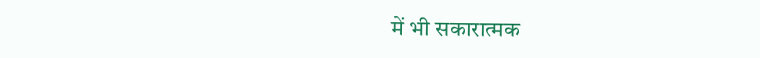में भी सकारात्मक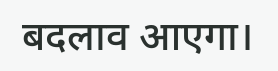बदलाव आएगा।